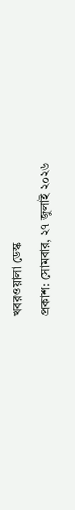খবরওয়ালা ডেস্ক
প্রকাশ: সোমবার, ২৭ জুলাই ২০২৬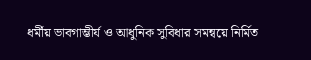ধর্মীয় ভাবগাম্ভীর্য ও আধুনিক সুবিধার সমন্বয়ে নির্মিত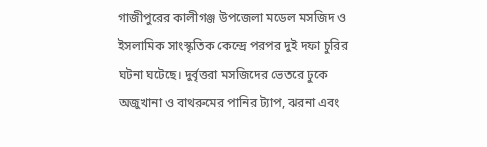গাজীপুরের কালীগঞ্জ উপজেলা মডেল মসজিদ ও ইসলামিক সাংস্কৃতিক কেন্দ্রে পরপর দুই দফা চুরির ঘটনা ঘটেছে। দুর্বৃত্তরা মসজিদের ভেতরে ঢুকে অজুখানা ও বাথরুমের পানির ট্যাপ, ঝরনা এবং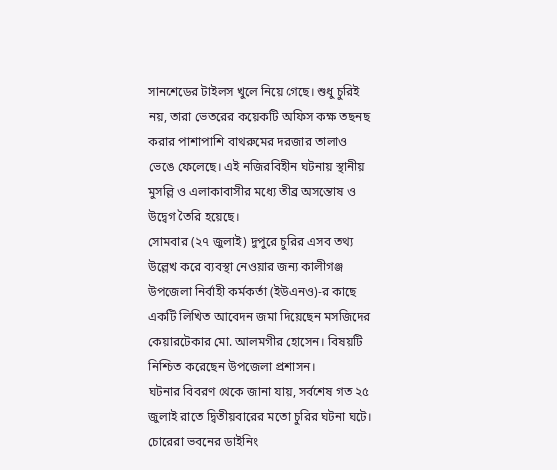সানশেডের টাইলস খুলে নিয়ে গেছে। শুধু চুরিই নয়, তারা ভেতরের কয়েকটি অফিস কক্ষ তছনছ করার পাশাপাশি বাথরুমের দরজার তালাও ভেঙে ফেলেছে। এই নজিরবিহীন ঘটনায় স্থানীয় মুসল্লি ও এলাকাবাসীর মধ্যে তীব্র অসন্তোষ ও উদ্বেগ তৈরি হয়েছে।
সোমবার (২৭ জুলাই) দুপুরে চুরির এসব তথ্য উল্লেখ করে ব্যবস্থা নেওয়ার জন্য কালীগঞ্জ উপজেলা নির্বাহী কর্মকর্তা (ইউএনও)-র কাছে একটি লিখিত আবেদন জমা দিয়েছেন মসজিদের কেয়ারটেকার মো. আলমগীর হোসেন। বিষয়টি নিশ্চিত করেছেন উপজেলা প্রশাসন।
ঘটনার বিবরণ থেকে জানা যায়, সর্বশেষ গত ২৫ জুলাই রাতে দ্বিতীয়বারের মতো চুরির ঘটনা ঘটে। চোরেরা ভবনের ডাইনিং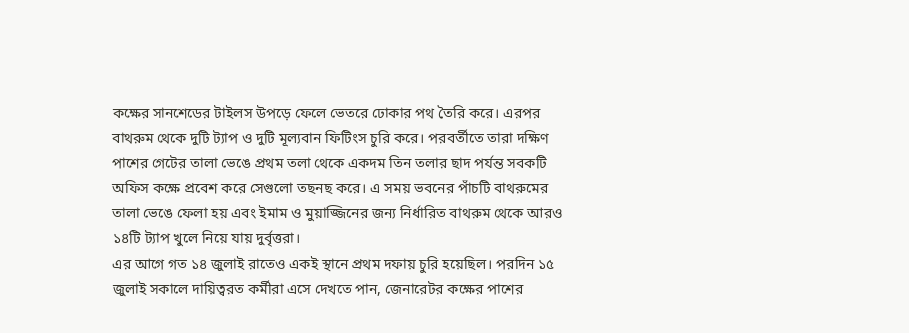কক্ষের সানশেডের টাইলস উপড়ে ফেলে ভেতরে ঢোকার পথ তৈরি করে। এরপর বাথরুম থেকে দুটি ট্যাপ ও দুটি মূল্যবান ফিটিংস চুরি করে। পরবর্তীতে তারা দক্ষিণ পাশের গেটের তালা ভেঙে প্রথম তলা থেকে একদম তিন তলার ছাদ পর্যন্ত সবকটি অফিস কক্ষে প্রবেশ করে সেগুলো তছনছ করে। এ সময় ভবনের পাঁচটি বাথরুমের তালা ভেঙে ফেলা হয় এবং ইমাম ও মুয়াজ্জিনের জন্য নির্ধারিত বাথরুম থেকে আরও ১৪টি ট্যাপ খুলে নিয়ে যায় দুর্বৃত্তরা।
এর আগে গত ১৪ জুলাই রাতেও একই স্থানে প্রথম দফায় চুরি হয়েছিল। পরদিন ১৫ জুলাই সকালে দায়িত্বরত কর্মীরা এসে দেখতে পান, জেনারেটর কক্ষের পাশের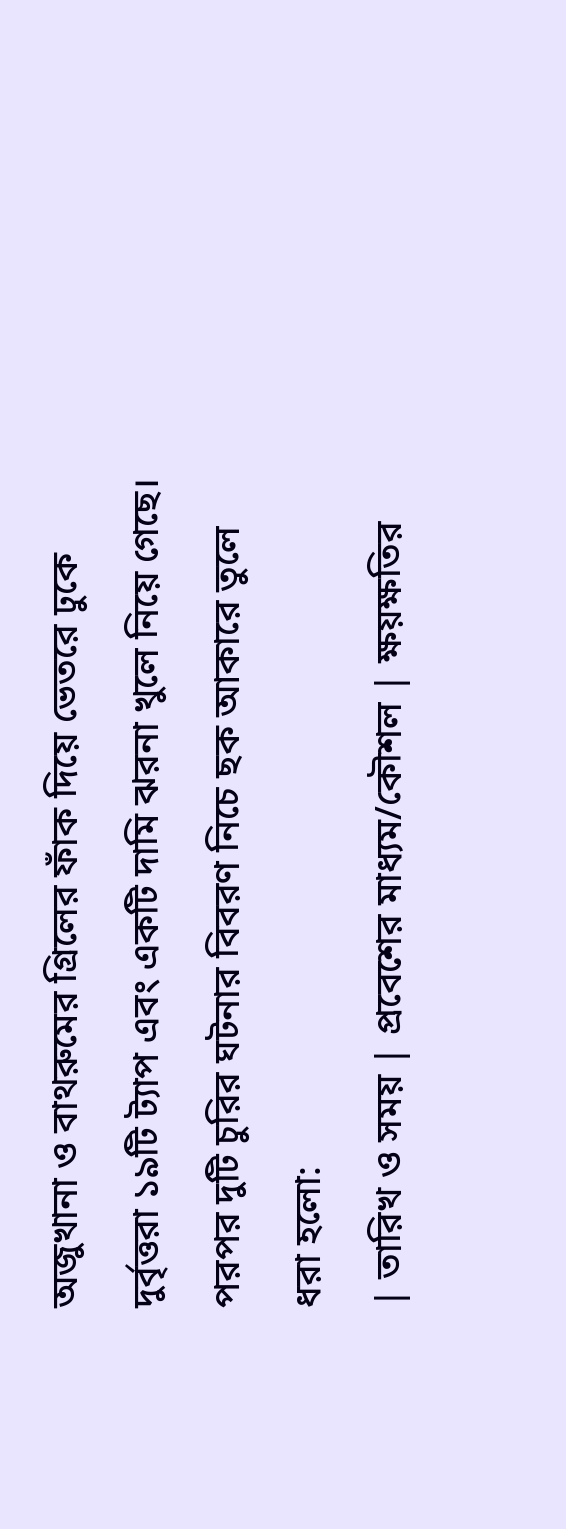অজুখানা ও বাথরুমের গ্রিলের ফাঁক দিয়ে ভেতরে ঢুকে দুর্বৃত্তরা ১৯টি ট্যাপ এবং একটি দামি ঝরনা খুলে নিয়ে গেছে।
পরপর দুটি চুরির ঘটনার বিবরণ নিচে ছক আকারে তুলে ধরা হলো:
| তারিখ ও সময় | প্রবেশের মাধ্যম/কৌশল | ক্ষয়ক্ষতির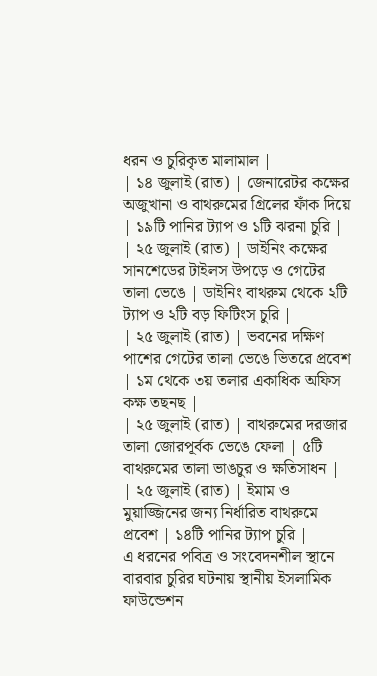ধরন ও চুরিকৃত মালামাল |
| ১৪ জুলাই (রাত) | জেনারেটর কক্ষের অজুখানা ও বাথরুমের গ্রিলের ফাঁক দিয়ে | ১৯টি পানির ট্যাপ ও ১টি ঝরনা চুরি |
| ২৫ জুলাই (রাত) | ডাইনিং কক্ষের সানশেডের টাইলস উপড়ে ও গেটের তালা ভেঙে | ডাইনিং বাথরুম থেকে ২টি ট্যাপ ও ২টি বড় ফিটিংস চুরি |
| ২৫ জুলাই (রাত) | ভবনের দক্ষিণ পাশের গেটের তালা ভেঙে ভিতরে প্রবেশ | ১ম থেকে ৩য় তলার একাধিক অফিস কক্ষ তছনছ |
| ২৫ জুলাই (রাত) | বাথরুমের দরজার তালা জোরপূর্বক ভেঙে ফেলা | ৫টি বাথরুমের তালা ভাঙচুর ও ক্ষতিসাধন |
| ২৫ জুলাই (রাত) | ইমাম ও মুয়াজ্জিনের জন্য নির্ধারিত বাথরুমে প্রবেশ | ১৪টি পানির ট্যাপ চুরি |
এ ধরনের পবিত্র ও সংবেদনশীল স্থানে বারবার চুরির ঘটনায় স্থানীয় ইসলামিক ফাউন্ডেশন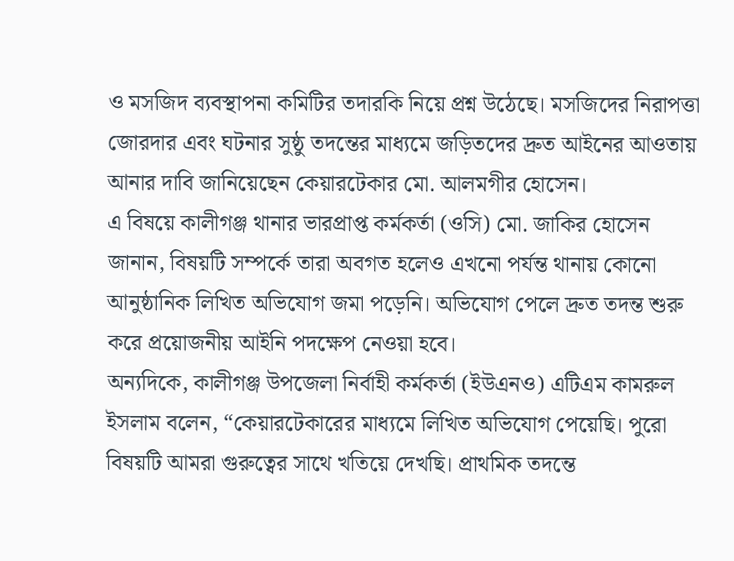ও মসজিদ ব্যবস্থাপনা কমিটির তদারকি নিয়ে প্রশ্ন উঠেছে। মসজিদের নিরাপত্তা জোরদার এবং ঘটনার সুষ্ঠু তদন্তের মাধ্যমে জড়িতদের দ্রুত আইনের আওতায় আনার দাবি জানিয়েছেন কেয়ারটেকার মো. আলমগীর হোসেন।
এ বিষয়ে কালীগঞ্জ থানার ভারপ্রাপ্ত কর্মকর্তা (ওসি) মো. জাকির হোসেন জানান, বিষয়টি সম্পর্কে তারা অবগত হলেও এখনো পর্যন্ত থানায় কোনো আনুষ্ঠানিক লিখিত অভিযোগ জমা পড়েনি। অভিযোগ পেলে দ্রুত তদন্ত শুরু করে প্রয়োজনীয় আইনি পদক্ষেপ নেওয়া হবে।
অন্যদিকে, কালীগঞ্জ উপজেলা নির্বাহী কর্মকর্তা (ইউএনও) এটিএম কামরুল ইসলাম বলেন, “কেয়ারটেকারের মাধ্যমে লিখিত অভিযোগ পেয়েছি। পুরো বিষয়টি আমরা গুরুত্বের সাথে খতিয়ে দেখছি। প্রাথমিক তদন্তে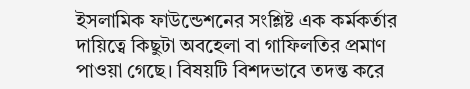ইসলামিক ফাউন্ডেশনের সংশ্লিষ্ট এক কর্মকর্তার দায়িত্বে কিছুটা অবহেলা বা গাফিলতির প্রমাণ পাওয়া গেছে। বিষয়টি বিশদভাবে তদন্ত করে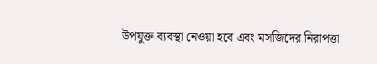উপযুক্ত ব্যবস্থা নেওয়া হবে এবং মসজিদের নিরাপত্তা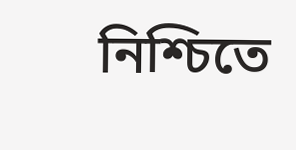নিশ্চিতে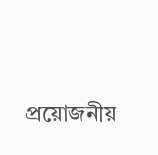প্রয়োজনীয়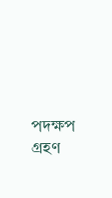পদক্ষপ গ্রহণ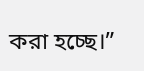করা হচ্ছে।”